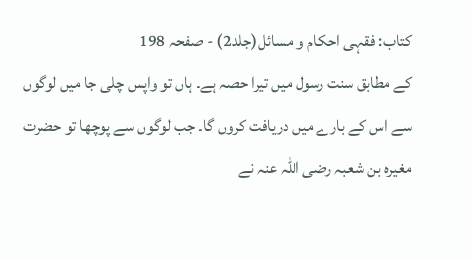کتاب: فقہی احکام و مسائل(جلد2) - صفحہ 198
کے مطابق سنت رسول میں تیرا حصہ ہے۔ ہاں تو واپس چلی جا میں لوگوں سے اس کے بارے میں دریافت کروں گا۔ جب لوگوں سے پوچھا تو حضرت مغیرہ بن شعبہ رضی اللہ عنہ نے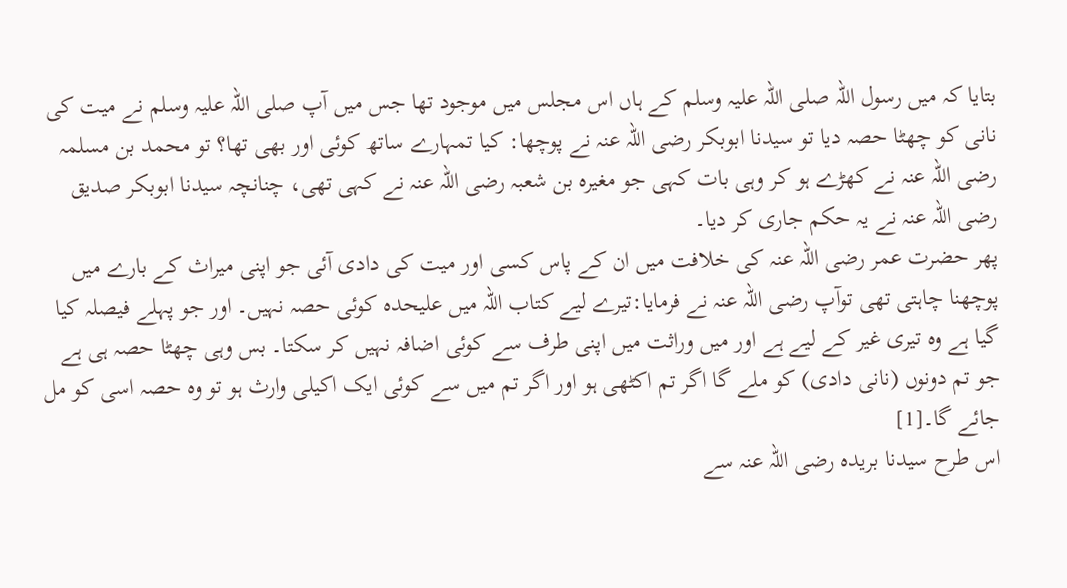بتایا کہ میں رسول اللہ صلی اللہ علیہ وسلم کے ہاں اس مجلس میں موجود تھا جس میں آپ صلی اللہ علیہ وسلم نے میت کی نانی کو چھٹا حصہ دیا تو سیدنا ابوبکر رضی اللہ عنہ نے پوچھا: کیا تمہارے ساتھ کوئی اور بھی تھا؟ تو محمد بن مسلمہ رضی اللہ عنہ نے کھڑے ہو کر وہی بات کہی جو مغیرہ بن شعبہ رضی اللہ عنہ نے کہی تھی، چنانچہ سیدنا ابوبکر صدیق رضی اللہ عنہ نے یہ حکم جاری کر دیا۔
پھر حضرت عمر رضی اللہ عنہ کی خلافت میں ان کے پاس کسی اور میت کی دادی آئی جو اپنی میراث کے بارے میں پوچھنا چاہتی تھی توآپ رضی اللہ عنہ نے فرمایا:تیرے لیے کتاب اللہ میں علیحدہ کوئی حصہ نہیں۔ اور جو پہلے فیصلہ کیا گیا ہے وہ تیری غیر کے لیے ہے اور میں وراثت میں اپنی طرف سے کوئی اضافہ نہیں کر سکتا۔ بس وہی چھٹا حصہ ہی ہے جو تم دونوں (نانی دادی) کو ملے گا اگر تم اکٹھی ہو اور اگر تم میں سے کوئی ایک اکیلی وارث ہو تو وہ حصہ اسی کو مل جائے گا۔[1]
اس طرح سیدنا بریدہ رضی اللہ عنہ سے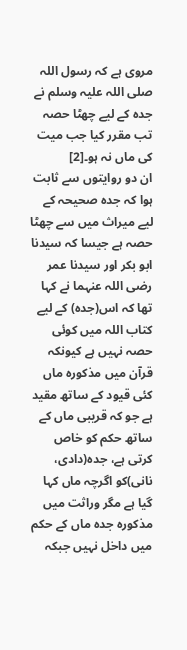مروی ہے کہ رسول اللہ صلی اللہ علیہ وسلم نے جدہ کے لیے چھٹا حصہ تب مقرر کیا جب میت کی ماں نہ ہو۔[2]
ان دو روایتوں سے ثابت ہوا کہ جدہ صحیحہ کے لیے میراث میں سے چھٹا حصہ ہے جیسا کہ سیدنا ابو بکر اور سیدنا عمر رضی اللہ عنہما نے کہا تھا کہ اس(جدہ) کے لیے کتاب اللہ میں کوئی حصہ نہیں ہے کیونکہ قرآن میں مذکورہ ماں کئی قیود کے ساتھ مقید ہے جو کہ قریبی ماں کے ساتھ حکم کو خاص کرتی ہے، جدہ(دادی، نانی)کو اگرچہ ماں کہا گیا ہے مگر وراثت میں مذکورہ جدہ ماں کے حکم میں داخل نہیں جبکہ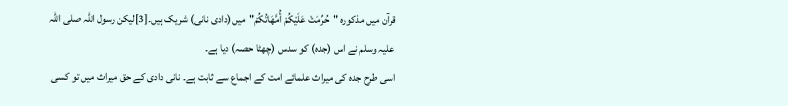قرآن میں مذکورہ "حُرِّمَتْ عَلَيْكُمْ أُمَّهَاتُكُمْ"میں(دادی نانی) شریک ہیں۔[3]لیکن رسول اللہ صلی اللہ علیہ وسلم نے اس (جدہ) کو سدس (چھٹا حصہ) دیا ہے۔
اسی طرح جدہ کی میراث علمائے امت کے اجماع سے ثابت ہے۔ نانی دادی کے حق میراث میں تو کسی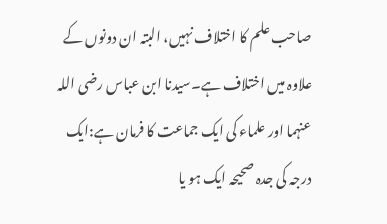صاحب علم کا اختلاف نہیں، البتہ ان دونوں کے علاوہ میں اختلاف ہے۔سیدنا ابن عباس رضی اللہ عنہما اور علماء کی ایک جماعت کا فرمان ہے:ایک درجہ کی جدہ صحیحہ ایک ہو یا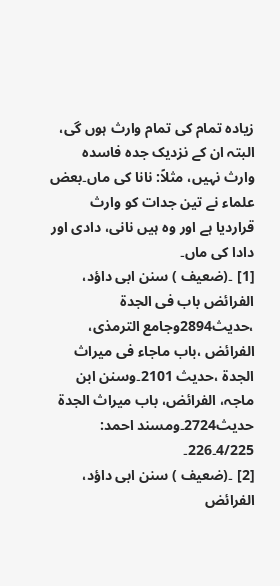زیادہ تمام کی تمام وارث ہوں گی، البتہ ان کے نزدیک جدہ فاسدہ وارث نہیں، مثلاً: نانا کی ماں۔بعض علماء نے تین جدات کو وارث قراردیا ہے اور وہ ہیں نانی، دادی اور دادا کی ماں۔
[1] ۔(ضعیف ) سنن ابی داؤد، الفرائض باب فی الجدۃ ،حدیث2894وجامع الترمذی، الفرائض ،باب ماجاء فی میراث الجدۃ ،حدیث 2101۔وسنن ابن ماجہ، الفرائض، باب میراث الجدۃ حدیث2724۔ومسند احمد: 4/225۔226۔
[2] ۔(ضعیف ) سنن ابی داؤد، الفرائض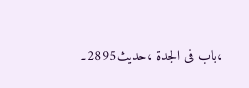،باب فی الجدۃ ،حدیث2895۔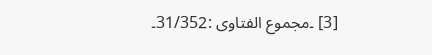[3] ۔مجموع الفتاوی :31/352۔